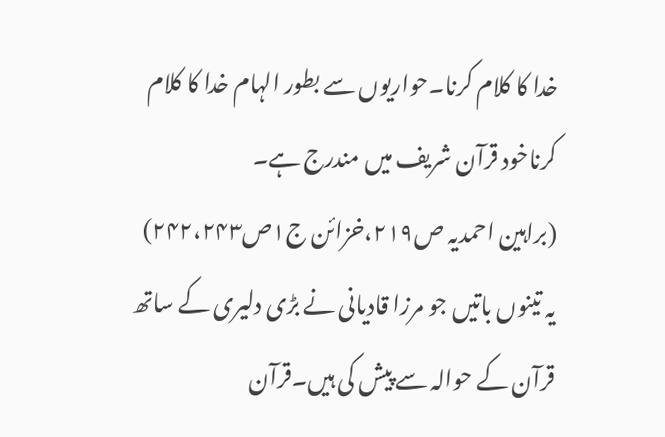خدا کا کلام کرنا۔حواریوں سے بطور الہام خدا کا کلام کرناخود قرآن شریف میں مندرج ہے۔
(براہین احمدیہ ص۲۱۹،خزائن ج۱ص۲۴۲،۲۴۳)
یہ تینوں باتیں جو مرزا قادیانی نے بڑی دلیری کے ساتھ قرآن کے حوالہ سے پیش کی ہیں۔قرآن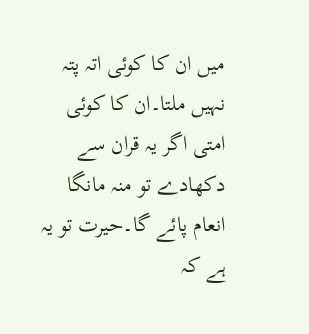میں ان کا کوئی اتہ پتہ نہیں ملتا۔ان کا کوئی امتی اگر یہ قران سے دکھادے تو منہ مانگا انعام پائے گا۔حیرت تو یہ ہے کہ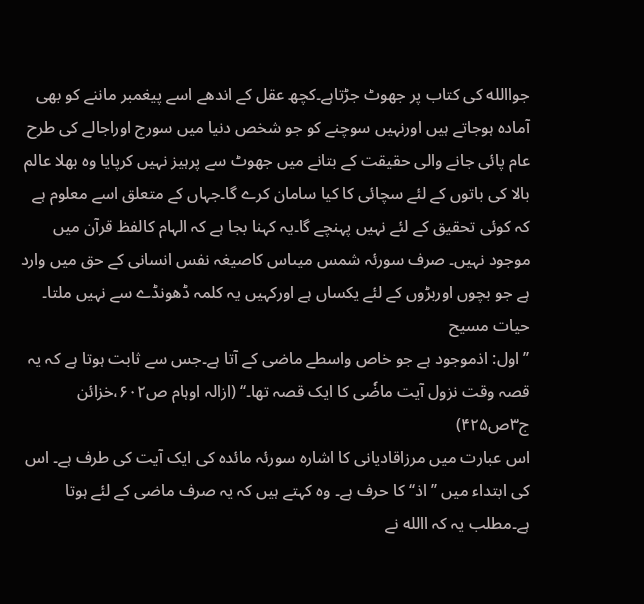جواالله کی کتاب پر جھوٹ جڑتاہے۔کچھ عقل کے اندھے اسے پیغمبر ماننے کو بھی آمادہ ہوجاتے ہیں اورنہیں سوچنے کو جو شخص دنیا میں سورج اوراجالے کی طرح عام پائی جانے والی حقیقت کے بتانے میں جھوٹ سے پرہیز نہیں کرپایا وہ بھلا عالم بالا کی باتوں کے لئے سچائی کا کیا سامان کرے گا۔جہاں کے متعلق اسے معلوم ہے کہ کوئی تحقیق کے لئے نہیں پہنچے گا۔یہ کہنا بجا ہے کہ الہام کالفظ قرآن میں موجود نہیں۔ صرف سورئہ شمس میںاس کاصیغہ نفس انسانی کے حق میں وارد ہے جو بچوں اوربڑوں کے لئے یکساں ہے اورکہیں یہ کلمہ ڈھونڈے سے نہیں ملتا۔
حیات مسیح
’’اول: اذموجود ہے جو خاص واسطے ماضی کے آتا ہے۔جس سے ثابت ہوتا ہے کہ یہ قصہ وقت نزول آیت ماضٗی کا ایک قصہ تھا۔‘‘ (ازالہ اوہام ص۶۰۲،خزائن ج۳ص۴۲۵)
اس عبارت میں مرزاقادیانی کا اشارہ سورئہ مائدہ کی ایک آیت کی طرف ہے۔ اس کی ابتداء میں ’’اذ‘‘کا حرف ہے۔ وہ کہتے ہیں کہ یہ صرف ماضی کے لئے ہوتا ہے۔مطلب یہ کہ االله نے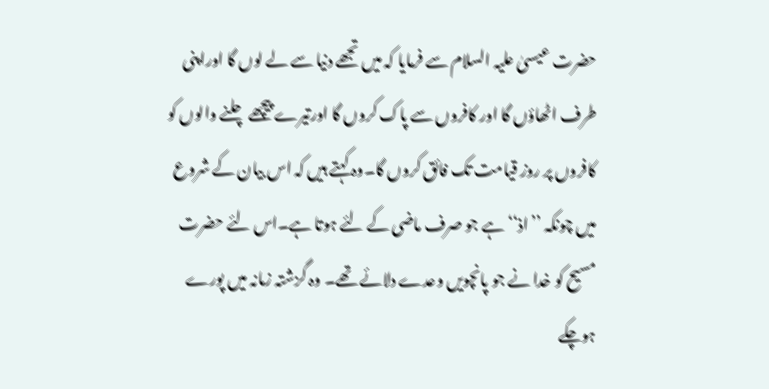حضرت عیسیٰ علیہ السلام سے فرمایا کہ میں تجھے دنیا سے لے لوں گا اوراپنی طرف اٹھاؤں گا اور کافروں سے پاک کروں گا اورتیرے پیچھے چلنے والوں کو کافروں پر روز قیامت تک فائق کروں گا۔وہ کہتے ہیں کہ اس بیان کے شروع میں چونکہ ’’اذ‘‘ ہے جو صرف ماضی کے لئے ہوتا ہے۔اس لئے حضرت مسیح کو خدا نے جو پانچویں وعدے دلائے تھے۔ وہ گزشتہ زمانہ میں پورے ہوچکے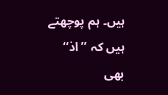ہیں۔ ہم پوچھتے ہیں کہ ’’اذ‘‘ بھی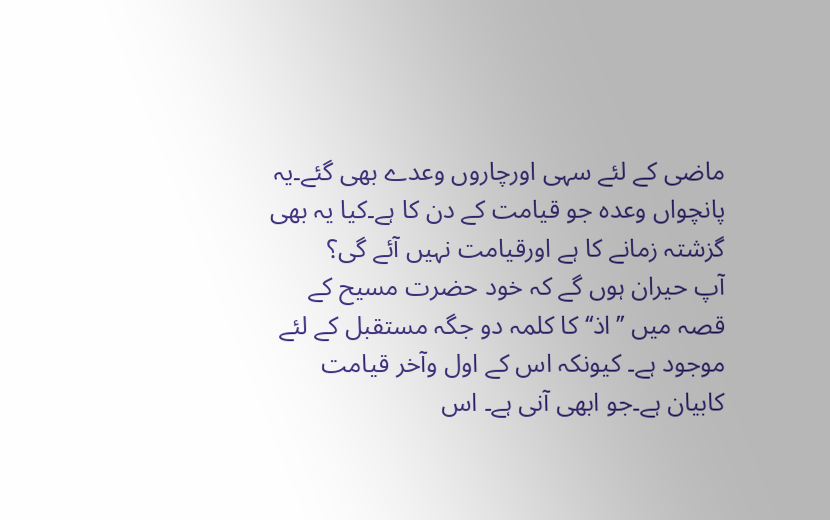ماضی کے لئے سہی اورچاروں وعدے بھی گئے۔یہ پانچواں وعدہ جو قیامت کے دن کا ہے۔کیا یہ بھی گزشتہ زمانے کا ہے اورقیامت نہیں آئے گی؟
آپ حیران ہوں گے کہ خود حضرت مسیح کے قصہ میں ’’اذ‘‘ کا کلمہ دو جگہ مستقبل کے لئے موجود ہے۔ کیونکہ اس کے اول وآخر قیامت کابیان ہے۔جو ابھی آنی ہے۔ اس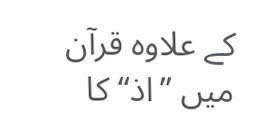کے علاوہ قرآن میں ’’اذ‘‘ کا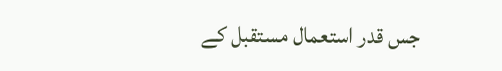جس قدر استعمال مستقبل کے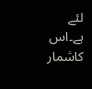لئے ہے۔اس کاشمار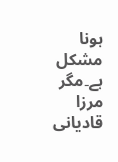ہونا مشکل ہے۔مگر مرزا قادیانی